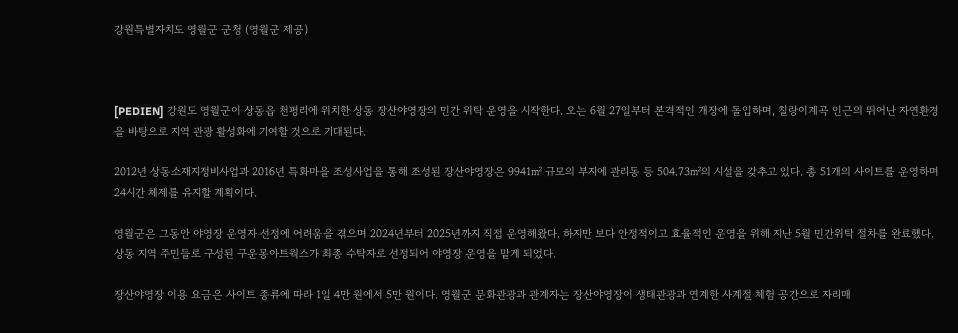강원특별자치도 영월군 군청 (영월군 제공)



[PEDIEN] 강원도 영월군이 상동읍 천평리에 위치한 상동 장산야영장의 민간 위탁 운영을 시작한다. 오는 6월 27일부터 본격적인 개장에 돌입하며, 칠랑이계곡 인근의 뛰어난 자연환경을 바탕으로 지역 관광 활성화에 기여할 것으로 기대된다.

2012년 상동소재지정비사업과 2016년 특화마을 조성사업을 통해 조성된 장산야영장은 9941㎡ 규모의 부지에 관리동 등 504.73㎡의 시설을 갖추고 있다. 총 51개의 사이트를 운영하며 24시간 체제를 유지할 계획이다.

영월군은 그동안 야영장 운영자 선정에 어려움을 겪으며 2024년부터 2025년까지 직접 운영해왔다. 하지만 보다 안정적이고 효율적인 운영을 위해 지난 5월 민간위탁 절차를 완료했다. 상동 지역 주민들로 구성된 구운몽아트웍스가 최종 수탁자로 선정되어 야영장 운영을 맡게 되었다.

장산야영장 이용 요금은 사이트 종류에 따라 1일 4만 원에서 5만 원이다. 영월군 문화관광과 관계자는 장산야영장이 생태관광과 연계한 사계절 체험 공간으로 자리매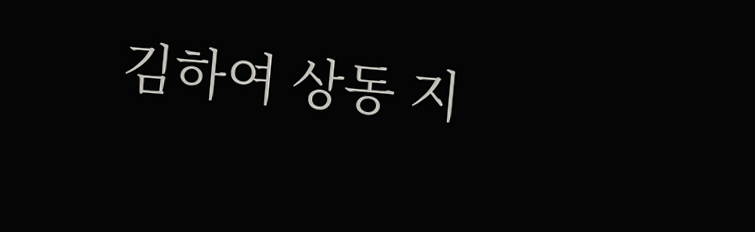김하여 상동 지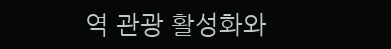역 관광 활성화와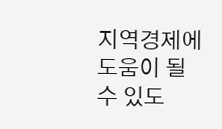지역경제에 도움이 될 수 있도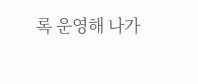록 운영해 나가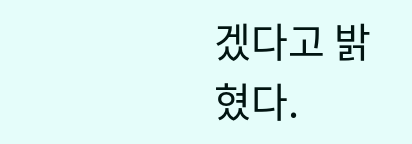겠다고 밝혔다.